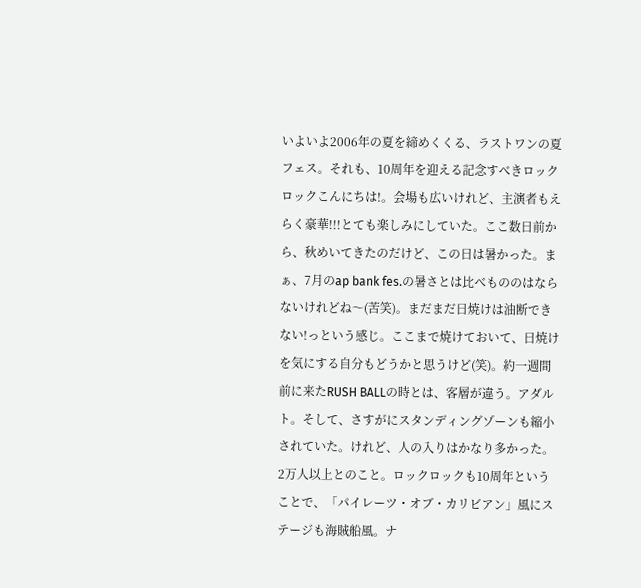いよいよ2006年の夏を締めくくる、ラストワンの夏フェス。それも、10周年を迎える記念すべきロックロックこんにちは!。会場も広いけれど、主演者もえらく豪華!!!とても楽しみにしていた。ここ数日前から、秋めいてきたのだけど、この日は暑かった。まぁ、7月のap bank fes.の暑さとは比べもののはならないけれどね〜(苦笑)。まだまだ日焼けは油断できない!っという感じ。ここまで焼けておいて、日焼けを気にする自分もどうかと思うけど(笑)。約一週間前に来たRUSH BALLの時とは、客層が違う。アダルト。そして、さすがにスタンディングゾーンも縮小されていた。けれど、人の入りはかなり多かった。2万人以上とのこと。ロックロックも10周年ということで、「パイレーツ・オブ・カリビアン」風にステージも海賊船風。ナ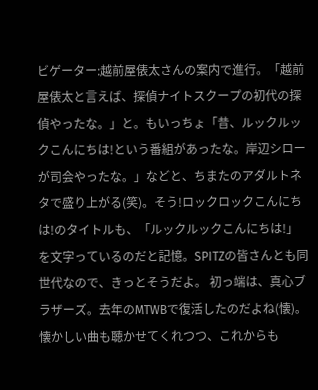ビゲーター:越前屋俵太さんの案内で進行。「越前屋俵太と言えば、探偵ナイトスクープの初代の探偵やったな。」と。もいっちょ「昔、ルックルックこんにちは!という番組があったな。岸辺シローが司会やったな。」などと、ちまたのアダルトネタで盛り上がる(笑)。そう!ロックロックこんにちは!のタイトルも、「ルックルックこんにちは!」を文字っているのだと記憶。SPITZの皆さんとも同世代なので、きっとそうだよ。 初っ端は、真心ブラザーズ。去年のMTWBで復活したのだよね(懐)。懐かしい曲も聴かせてくれつつ、これからも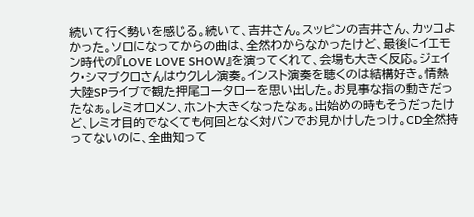続いて行く勢いを感じる。続いて、吉井さん。スッピンの吉井さん、カッコよかった。ソロになってからの曲は、全然わからなかったけど、最後にイエモン時代の『LOVE LOVE SHOW』を演ってくれて、会場も大きく反応。ジェイク・シマブクロさんはウクレレ演奏。インスト演奏を聴くのは結構好き。情熱大陸SPライブで観た押尾コータローを思い出した。お見事な指の動きだったなぁ。レミオロメン、ホント大きくなったなぁ。出始めの時もそうだったけど、レミオ目的でなくても何回となく対バンでお見かけしたっけ。CD全然持ってないのに、全曲知って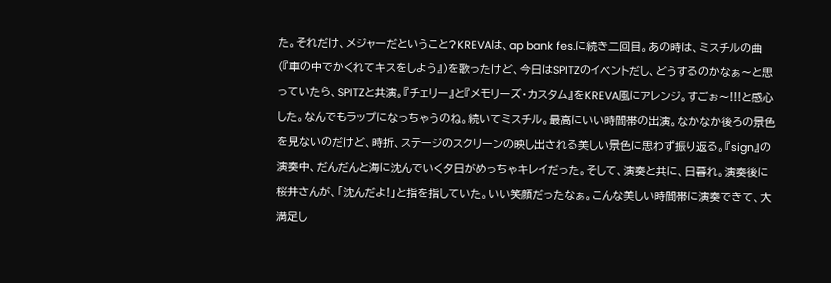た。それだけ、メジャーだということ?KREVAは、ap bank fes.に続き二回目。あの時は、ミスチルの曲(『車の中でかくれてキスをしよう』)を歌ったけど、今日はSPITZのイベントだし、どうするのかなぁ〜と思っていたら、SPITZと共演。『チェリー』と『メモリーズ・カスタム』をKREVA風にアレンジ。すごぉ〜!!!と感心した。なんでもラップになっちゃうのね。続いてミスチル。最高にいい時間帯の出演。なかなか後ろの景色を見ないのだけど、時折、ステージのスクリーンの映し出される美しい景色に思わず振り返る。『sign』の演奏中、だんだんと海に沈んでいく夕日がめっちゃキレイだった。そして、演奏と共に、日暮れ。演奏後に桜井さんが、「沈んだよ!」と指を指していた。いい笑顔だったなぁ。こんな美しい時間帯に演奏できて、大満足し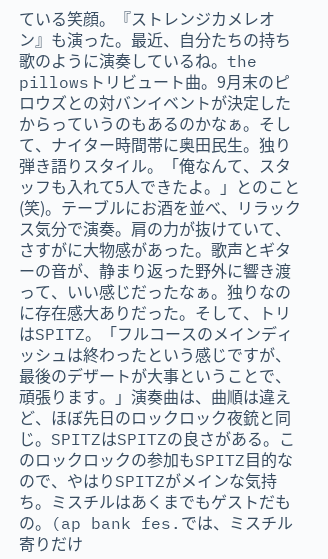ている笑顔。『ストレンジカメレオン』も演った。最近、自分たちの持ち歌のように演奏しているね。the pillowsトリビュート曲。9月末のピロウズとの対バンイベントが決定したからっていうのもあるのかなぁ。そして、ナイター時間帯に奥田民生。独り弾き語りスタイル。「俺なんて、スタッフも入れて5人できたよ。」とのこと(笑)。テーブルにお酒を並べ、リラックス気分で演奏。肩の力が抜けていて、さすがに大物感があった。歌声とギターの音が、静まり返った野外に響き渡って、いい感じだったなぁ。独りなのに存在感大ありだった。そして、トリはSPITZ。「フルコースのメインディッシュは終わったという感じですが、最後のデザートが大事ということで、頑張ります。」演奏曲は、曲順は違えど、ほぼ先日のロックロック夜銃と同じ。SPITZはSPITZの良さがある。このロックロックの参加もSPITZ目的なので、やはりSPITZがメインな気持ち。ミスチルはあくまでもゲストだもの。(ap bank fes.では、ミスチル寄りだけ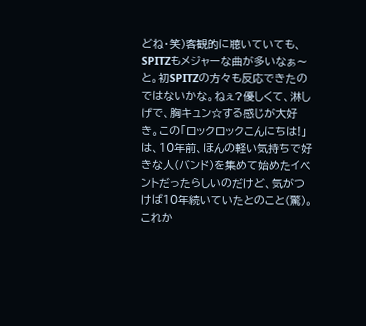どね・笑)客観的に聴いていても、SPITZもメジャーな曲が多いなぁ〜と。初SPITZの方々も反応できたのではないかな。ねぇ?優しくて、淋しげで、胸キュン☆する感じが大好き。この「ロックロックこんにちは!」は、10年前、ほんの軽い気持ちで好きな人(バンド)を集めて始めたイベントだったらしいのだけど、気がつけば10年続いていたとのこと(驚)。これか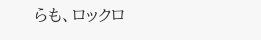らも、ロックロ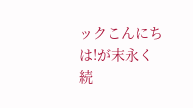ックこんにちは!が末永く続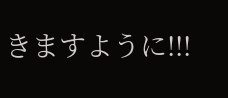きますように!!!